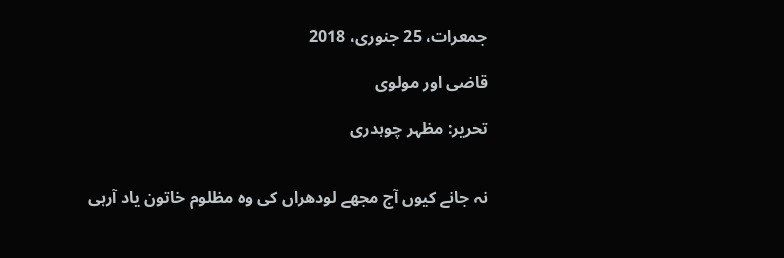جمعرات، 25 جنوری، 2018

قاضی اور مولوی

تحریر: مظہر چوہدری


نہ جانے کیوں آج مجھے لودھراں کی وہ مظلوم خاتون یاد آرہی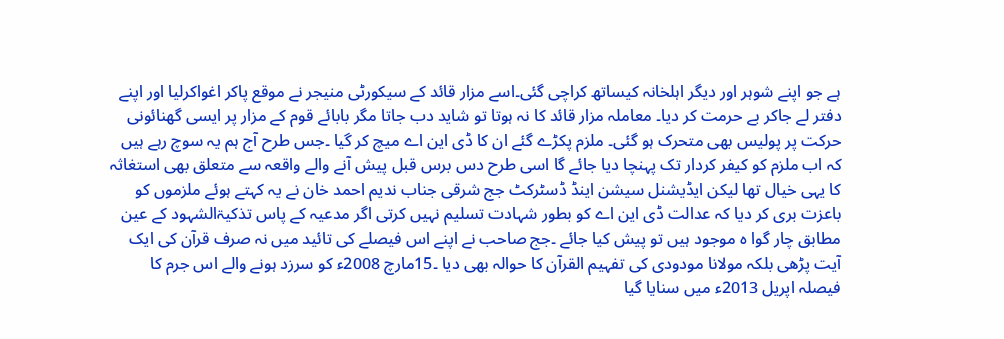ہے جو اپنے شوہر اور دیگر اہلخانہ کیساتھ کراچی گئی۔اسے مزار قائد کے سیکورٹی منیجر نے موقع پاکر اغواکرلیا اور اپنے دفتر لے جاکر بے حرمت کر دیا۔ معاملہ مزار قائد کا نہ ہوتا تو شاید دب جاتا مگر بابائے قوم کے مزار پر ایسی گھنائونی حرکت پر پولیس بھی متحرک ہو گئی۔ ملزم پکڑے گئے ان کا ڈی این اے میچ کر گیا ۔جس طرح آج ہم یہ سوچ رہے ہیں کہ اب ملزم کو کیفر کردار تک پہنچا دیا جائے گا اسی طرح دس برس قبل پیش آنے والے واقعہ سے متعلق بھی استغاثہ کا یہی خیال تھا لیکن ایڈیشنل سیشن اینڈ ڈسٹرکٹ جج شرقی جناب ندیم احمد خان نے یہ کہتے ہوئے ملزموں کو باعزت بری کر دیا کہ عدالت ڈی این اے کو بطور شہادت تسلیم نہیں کرتی اگر مدعیہ کے پاس تذکیۃالشہود کے عین مطابق چار گوا ہ موجود ہیں تو پیش کیا جائے ۔جج صاحب نے اپنے اس فیصلے کی تائید میں نہ صرف قرآن کی ایک آیت پڑھی بلکہ مولانا مودودی کی تفہیم القرآن کا حوالہ بھی دیا ۔15مارچ 2008ء کو سرزد ہونے والے اس جرم کا فیصلہ اپریل 2013ء میں سنایا گیا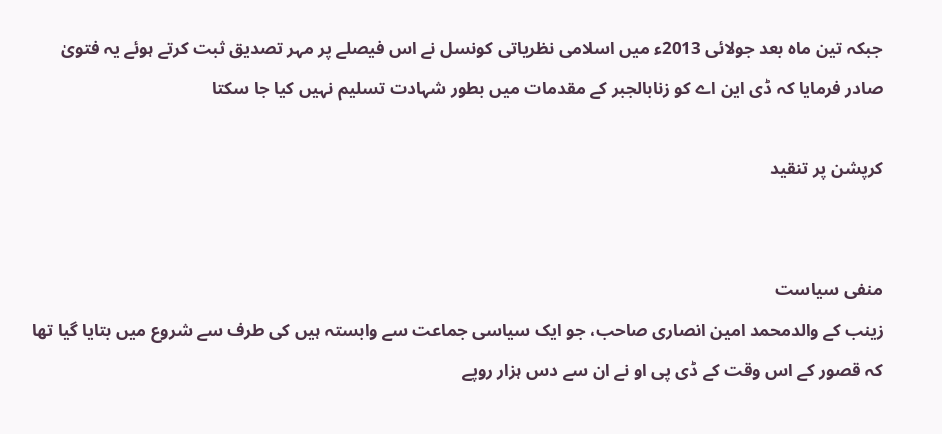جبکہ تین ماہ بعد جولائی 2013ء میں اسلامی نظریاتی کونسل نے اس فیصلے پر مہر تصدیق ثبت کرتے ہوئے یہ فتویٰ صادر فرمایا کہ ڈی این اے کو زنابالجبر کے مقدمات میں بطور شہادت تسلیم نہیں کیا جا سکتا

کرپشن پر تنقید


منفی سیاست
زینب کے والدمحمد امین انصاری صاحب، جو ایک سیاسی جماعت سے وابستہ ہیں کی طرف سے شروع میں بتایا گیا تھا کہ قصور کے اس وقت کے ڈی پی او نے ان سے دس ہزار روپے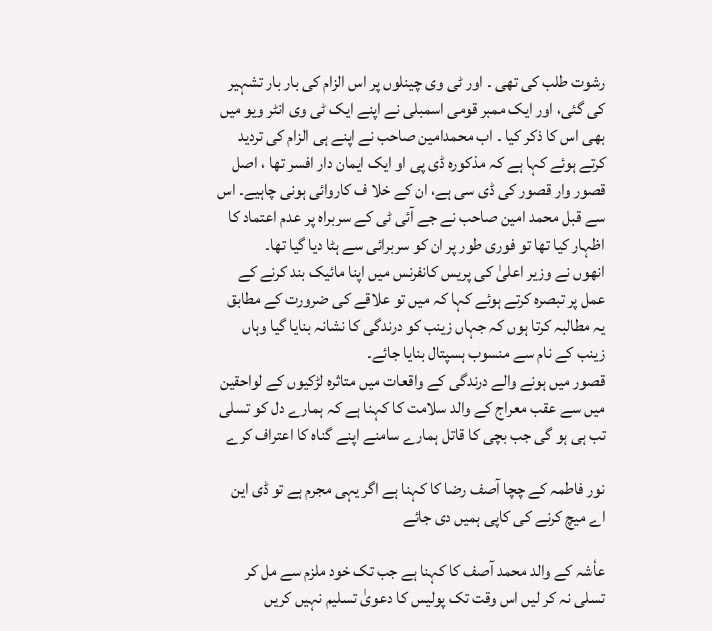رشوت طلب کی تھی ۔ اور ٹی وی چینلوں پر اس الزام کی بار بار تشہیر کی گئی، اور ایک ممبر قومی اسمبلی نے اپنے ایک ٹی وی انٹر ویو میں بھی اس کا ذکر کیا ۔ اب محمدامین صاحب نے اپنے ہی الزام کی تردید کرتے ہوئے کہا ہے کہ مذکورہ ڈی پی او ایک ایمان دار افسر تھا ، اصل قصور وار قصور کی ڈی سی ہے، ان کے خلا ف کاروائی ہونی چاہیے۔ اس سے قبل محمد امین صاحب نے جے آئی ٹی کے سربراہ پر عدم اعتماد کا اظہار کیا تھا تو فوری طور پر ان کو سربرائی سے ہٹا دیا گیا تھا۔
انھوں نے وزیر اعلیٰ کی پریس کانفرنس میں اپنا مائیک بند کرنے کے عمل پر تبصرہ کرتے ہوئے کہا کہ میں تو علاقے کی ضرورت کے مطابق یہ مطالبہ کرتا ہوں کہ جہاں زینب کو درندگی کا نشانہ بنایا گیا وہاں زینب کے نام سے منسوب ہسپتال بنایا جائے۔
قصور میں ہونے والے درندگی کے واقعات میں متاثرہ لڑکیوں کے لواحقین میں سے عقب معراج کے والد سلامت کا کہنا ہے کہ ہمارے دل کو تسلی تب ہی ہو گی جب بچی کا قاتل ہمارے سامنے اپنے گناہ کا اعتراف کرے

نور فاطمہ کے چچا آصف رضا کا کہنا ہے اگر یہی مجرم ہے تو ڈی این اے میچ کرنے کی کاپی ہمیں دی جائے

عاٗشہ کے والد محمد آصف کا کہنا ہے جب تک خود ملزم سے مل کر تسلی نہ کر لیں اس وقت تک پولیس کا دعویٰ تسلیم نہیں کریں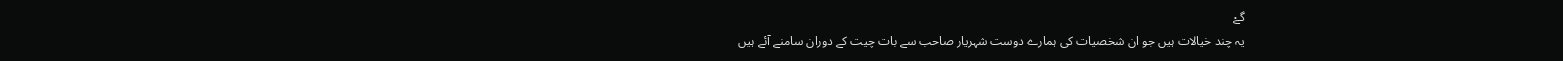گےْ
یہ چند خیالات ہیں جو ان شخصیات کی ہمارے دوست شہریار صاحب سے بات چیت کے دوران سامنے آئے ہیں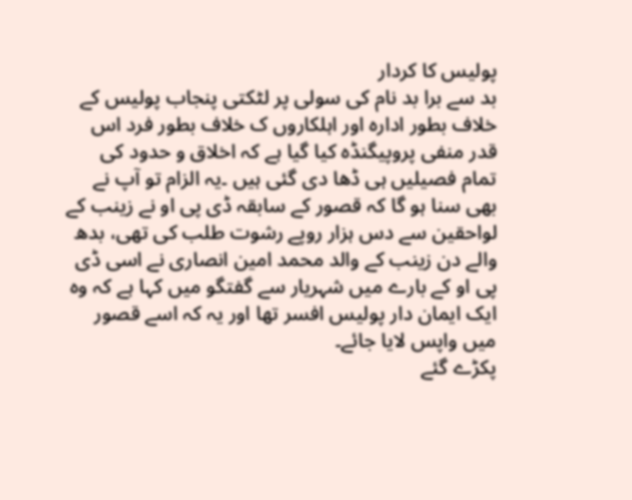پولیس کا کردار
بد سے برا بد نام کی سولی پر لٹکتی پنجاب پولیس کے خلاف بطور ادارہ اور اہلکاروں ک خلاف بطور فرد اس قدر منفی پروپیگنڈہ کیا گیا ہے کہ اخلاق و حدود کی تمام فصیلیں ہی ڈھا دی گئی ہیں ۔یہ الزام تو آپ نے بھی سنا ہو گا کہ قصور کے سابقہ ڈی پی او نے زینب کے لواحقین سے دس ہزار روپے رشوت طلب کی تھی، بدھ والے دن زینب کے والد محمد امین انصاری نے اسی ڈی پی او کے بارے میں شہریار سے گفتگو میں کہا ہے کہ وہ ایک ایمان دار پولیس افسر تھا اور یہ کہ اسے قصور میں واپس لایا جائے۔
پکڑے گئے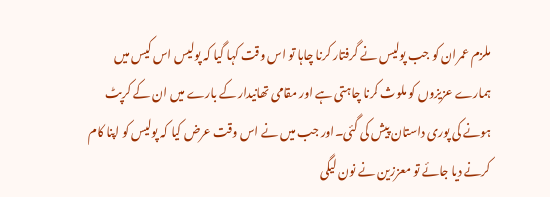ملزم عمران کو جب پولیس نے گرفتار کرنا چاہا تو اس وقت کہا گیا کہ پولیس اس کیس میں ہمارے عزیزوں کو ملوث کرنا چاہتی ہے اور مقامی تھانیدار کے بارے میں ان کے کرپٹ ہونے کی پوری داستان پیش کی گئی۔اور جب میں نے اس وقت عرض کیا کہ پولیس کو اپنا کام کرنے دیا جائے تو معززین نے نون لیگی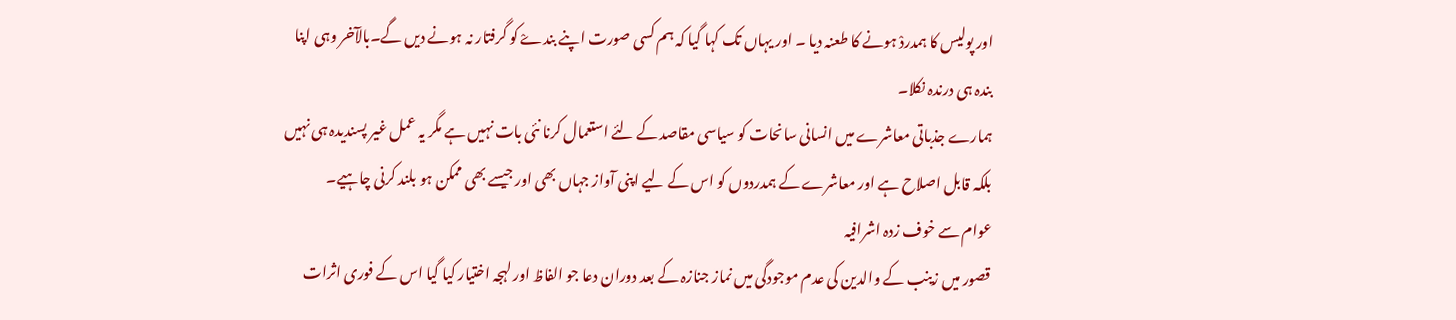اور پولیس کا ہمدردْ ہونے کا طعنہ دیا ۔ اور یہاں تک کہا گیا کہ ہم کسی صورت اپنے بندےْ کو گرفتار نہ ہونے دیں گے۔بالآخر وہی اپنا بندہ ہی درندہ نکلا۔
ہمارے جذباتی معاشرے میں انسانی سانحات کو سیاسی مقاصد کے لئے استعمال کرنا نئی بات نہیں ہے مگر یہ عمل غیر پسندیدہ ہی نہیں بلکہ قابل اصلاح ہے اور معاشرے کے ہمدردوں کو اس کے لیے اپنی آواز جہاں بھی اور جیسے بھی ممکن ہو بلند کرنی چاہیے۔
عوام سے خوف زدہ اشرافیہ
قصور میں زینب کے والدین کی عدم موجودگی میں نماز جنازہ کے بعد دوران دعا جو الفاظ اور لہجہ اختیار کیا گیا اس کے فوری اثرات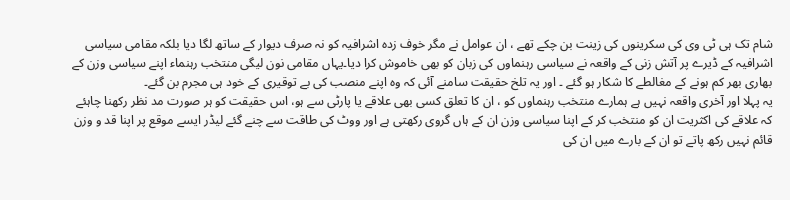شام تک ہی ٹی وی کی سکرینوں کی زینت بن چکے تھے ، ان عوامل نے مگر خوف زدہ اشرافیہ کو نہ صرف دیوار کے ساتھ لگا دیا بلکہ مقامی سیاسی اشرافیہ کے ڈیرے پر آتش زنی کے واقعہ نے سیاسی رہنماوں کی زبان کو بھی خاموش کرا دیا۔یہاں مقامی نون لیگی منتخب رہنماء اپنے سیاسی وزن کے بھاری بھر کم ہونے کے مغالطے کا شکار ہو گئے ۔ اور یہ تلخ حقیقت سامنے آئی کہ وہ اپنے منصب کی بے توقیری کے خود ہی مجرم بن گئے۔
یہ پہلا اور آخری واقعہ نہیں ہے ہمارے منتخب رہنماوں کو ، ان کا تعلق کسی بھی علاقے یا پارٹی سے ہو، اس حقیقت کو ہر صورت مد نظر رکھنا چاہئے کہ علاقے کی اکثریت ان کو منتخب کر کے اپنا سیاسی وزن ان کے ہاں گروی رکھتی ہے اور ووٹ کی طاقت سے چنے گئے لیڈر ایسے موقع پر اپنا قد و وزن قائم نہیں رکھ پاتے تو ان کے بارے میں ان کی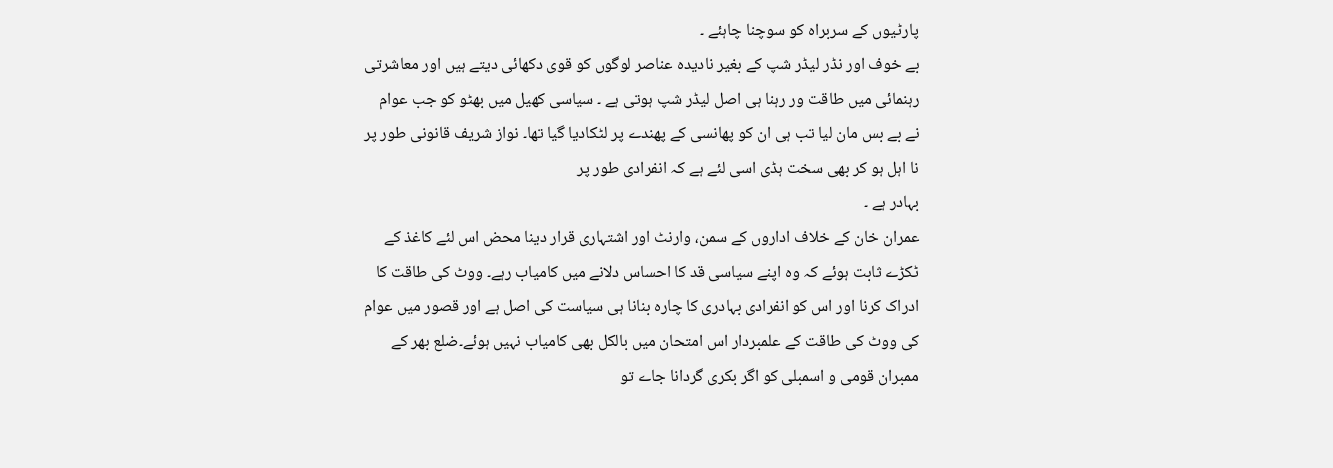پارٹیوں کے سربراہ کو سوچنا چاہئے ۔
بے خوف اور نڈر لیڈر شپ کے بغیر نادیدہ عناصر لوگوں کو قوی دکھائی دیتے ہیں اور معاشرتی رہنمائی میں طاقت ور رہنا ہی اصل لیڈر شپ ہوتی ہے ۔ سیاسی کھیل میں بھٹو کو جب عوام نے بے بس مان لیا تب ہی ان کو پھانسی کے پھندے پر لٹکادیا گیا تھا۔ نواز شریف قانونی طور پر نا اہل ہو کر بھی سخت ہڈی اسی لئے ہے کہ انفرادی طور پر
بہادر ہے ۔
عمران خان کے خلاف اداروں کے سمن، وارنٹ اور اشتہاری قرار دینا محض اس لئے کاغذ کے ٹکڑے ثابت ہوئے کہ وہ اپنے سیاسی قد کا احساس دلانے میں کامیاب رہے۔ ووٹ کی طاقت کا ادراک کرنا اور اس کو انفرادی بہادری کا چارہ بنانا ہی سیاست کی اصل ہے اور قصور میں عوام کی ووٹ کی طاقت کے علمبردار اس امتحان میں بالکل بھی کامیاب نہیں ہوئے۔ضلع بھر کے ممبران قومی و اسمبلی کو اگر بکری گردانا جاے تو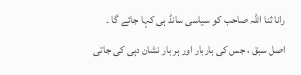رانا ثنا اللہ صاحب کو سیاسی سانڈ ہی کہا جائے گا ۔
اصل سبق ، جس کی باربار اور ہر بار نشان دہی کی جاتی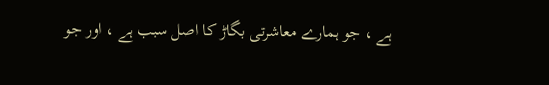ہے ، جو ہمارے معاشرتی بگاڑ کا اصل سبب ہے ، اور جو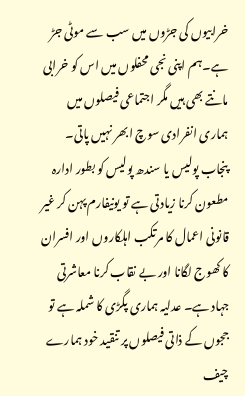خرابیوں کی جڑوں میں سب سے موٹی جڑ ہے۔ہم اپنی نجی محفلوں میں اس کو خرابی مانتے بھی ہیں مگر اجتماعی فیصلوں میں ہماری انفرادی سوچ ابھر نہیں پاتی۔
پنجاب پولیس یا سندھ پولیس کو بطور ادارہ مطعون کرنا زیادتی ہے تو یونیفارم پہن کر غیر قانونی اعمال کا مرتکب اہلکاروں اور افسران کا کھوج لگانا اور بے نقاب کرنا معاشرتی جہاد ہے۔ عدلیہ ہماری پگڑی کا شملہ ہے تو ججوں کے ذاتی فیصلوں پر تنقید خود ہمارے چیف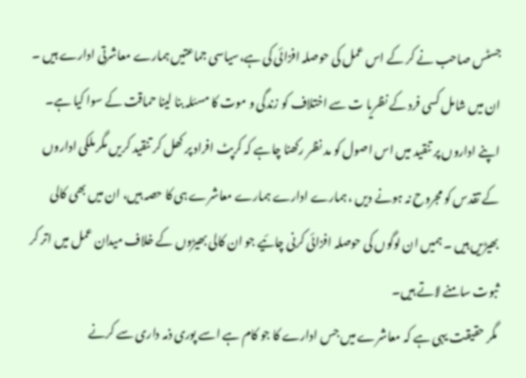جسٹس صاحب نے کر کے اس عمل کی حوصلہ افزائی کی ہے،سیاسی جماعتیں ہمارے معاشرتی ادارے ہیں ۔ ان میں شامل کسی فرد کے نظریا ت سے اختلاف کو زندگی و موت کا مسئلہ بنا لینا حماقت کے سوا کیا ہے۔
اپنے اداروں پر تنقید میں اس اصول کو مد نظر رکھنا چاہے کہ کرپٹ افراد پر کھل کر تنقید کریں مگر ملکی اداروں کے تقدس کو مجروح نہ ہونے دیں ، ہمارے ادارے ہمارے معاشرے ہی کا حصہ ہیں، ان میں بھی کالی بھیڑیں ہیں ۔ ہمیں ان لوگوں کی حوصلہ افزائی کرنی چائیے جو ان کالی بھیڑوں کے خلاف میدان عمل میں اتر کر ثبوت سامنے لاتے ہیں۔
مگر حقیقت یہی ہے کہ معاشرے میں جس ادارے کا جو کام ہے اسے پوری ذمہ داری سے کرنے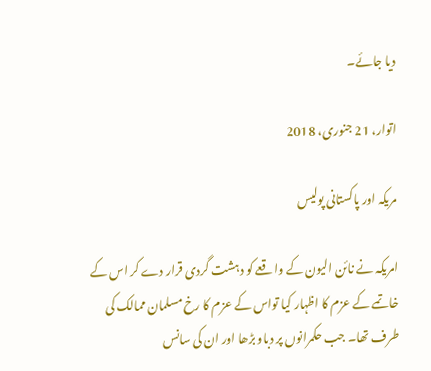دیا جائے۔

اتوار، 21 جنوری، 2018

مریکہ اور پاکستانی پولیس

امریکہ نے نائن الیون کے واقعے کو دہشت گردی قرار دے کر اس کے خاتمے کے عزم کا اظہار کیا تواس کے عزم کا رخ مسلمان ممالک کی طرف تھا۔ جب حکمرانوں پر دباو بڑھا اور ان کی سانس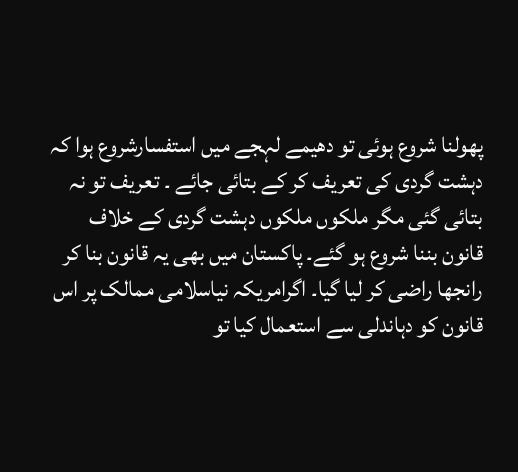پھولنا شروع ہوئی تو دھیمے لہجے میں استفسارشروع ہوا کہ دہشت گردی کی تعریف کر کے بتائی جائے ۔ تعریف تو نہ بتائی گئی مگر ملکوں ملکوں دہشت گردی کے خلاف قانون بننا شروع ہو گئے۔ پاکستان میں بھی یہ قانون بنا کر رانجھا راضی کر لیا گیا۔ اگرامریکہ نیاسلامی ممالک پر اس قانون کو دہاندلی سے استعمال کیا تو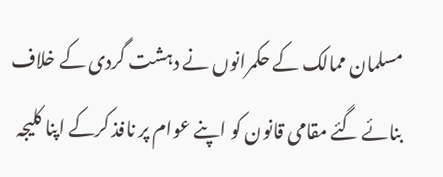مسلمان ممالک کے حکمرانوں نے دہشت گردی کے خلاف بنائے گئے مقامی قانون کو اپنے عوام پر نافذ کرکے اپنا کلیجہ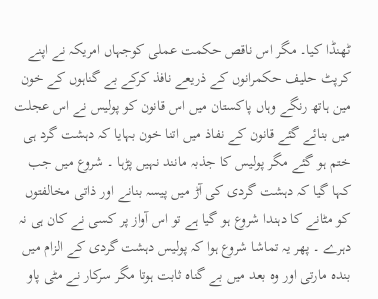ٹھنڈا کیا۔ مگر اس ناقص حکمت عملی کوجہاں امریکہ نے اپنے کرپٹ حلیف حکمرانوں کے ذریعے نافذ کرکے بے گناہوں کے خون مین ہاتھ رنگے وہاں پاکستان میں اس قانون کو پولیس نے اس عجلت میں بنائے گئے قانون کے نفاذ میں اتنا خون بہایا کہ دہشت گرد ہی ختم ہو گئے مگر پولیس کا جذبہ مانند نہیں پڑہا ۔ شروع میں جب کہا گیا کہ دہشت گردی کی آڑ میں پیسہ بنانے اور ذاتی مخالفتوں کو مٹانے کا دہندا شروع ہو گیا ہے تو اس آواز پر کسی نے کان ہی نہ دہرے ۔ پھر یہ تماشا شروع ہوا کہ پولیس دہشت گردی کے الزام میں بندہ مارتی اور وہ بعد میں بے گناہ ثابت ہوتا مگر سرکار نے مٹی پاو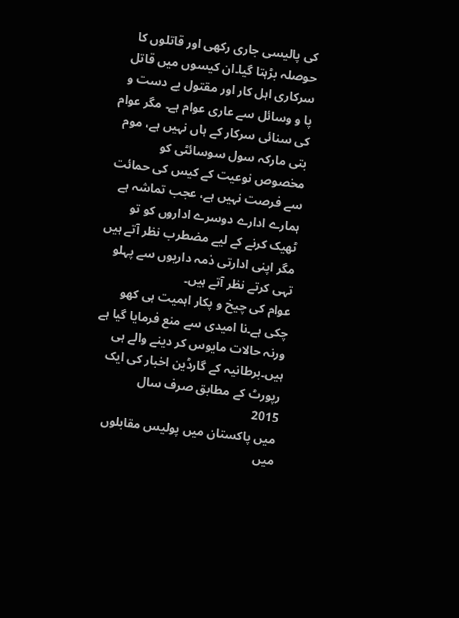کی پالیسی جاری رکھی اور قاتلوں کا حوصلہ بڑہتا گیا۔ان کیسوں میں قاتل سرکاری اہل کار اور مقتول بے دست و پا و وسائل سے عاری عوام ہے۔ مگر عوام کی سنائی سرکار کے ہاں نہیں ہے، موم بتی مارکہ سول سوسائٹی کو مخصوص نوعیت کے کیس کی حمائت سے فرصت نہیں ہے، عجب تماشہ ہے ہمارے ادارے دوسرے اداروں کو تو ٹھیک کرنے کے لیے مضطرب نظر آتے ہیں مگر اپنی ادارتی ذمہ داریوں سے پہلو تہی کرتے نظر آتے ہیں۔
عوام کی چیخ و پکار اہمیت ہی کھو چکی ہے۔نا امیدی سے منع فرمایا گیا ہے ورنہ حالات مایوس کر دینے والے ہی ہیں۔برطانیہ کے گارڈین اخبار کی ایک رپورٹ کے مطابق صرف سال
2015
میں پاکستان میں پولیس مقابلوں میں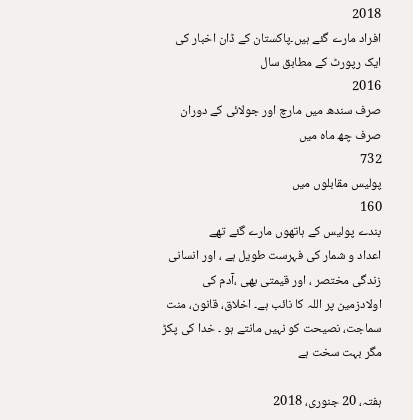2018
افراد مارے گئے ہیں۔پاکستان کے ڈان اخبار کی ایک رپورٹ کے مطابق سال
2016
صرف سندھ میں مارچ اور جولائی کے دوران صرف چھ ماہ میں
732
پولیس مقابلوں میں
160
بندے پولیس کے ہاتھوں مارے گئے تھے
اعداد و شمار کی فہرست طویل ہے ، اور انسانی زندگی مختصر ، اور قیمتی بھی ،آدم کی اولادزمین پر اللہ کا نائب ہے۔ اخلاق، قانون، منت سماجت، نصیحت کو نہیں مانتے ہو ۔ خدا کی پکڑ مگر بہت سخت ہے

ہفتہ، 20 جنوری، 2018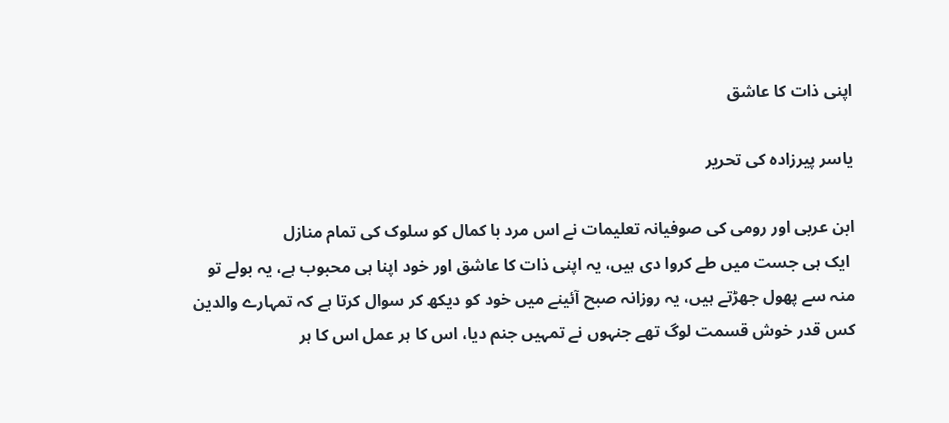اپنی ذات کا عاشق

یاسر پیرزادہ کی تحریر

ابن عربی اور رومی کی صوفیانہ تعلیمات نے اس مرد با کمال کو سلوک کی تمام منازل
 ایک ہی جست میں طے کروا دی ہیں، یہ اپنی ذات کا عاشق اور خود اپنا ہی محبوب ہے، یہ بولے تو منہ سے پھول جھڑتے ہیں، یہ روزانہ صبح آئینے میں خود کو دیکھ کر سوال کرتا ہے کہ تمہارے والدین کس قدر خوش قسمت لوگ تھے جنہوں نے تمہیں جنم دیا، اس کا ہر عمل اس کا ہر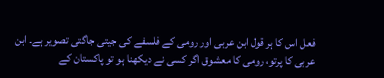فعل اس کا ہر قول ابن عربی اور رومی کے فلسفے کی جیتی جاگتی تصویر ہے۔ ابن عربی کا پرتو، رومی کا معشوق اگر کسی نے دیکھنا ہو تو پاکستان کے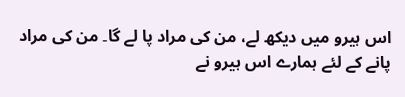اس ہیرو میں دیکھ لے، من کی مراد پا لے گا۔ من کی مراد پانے کے لئے ہمارے اس ہیرو نے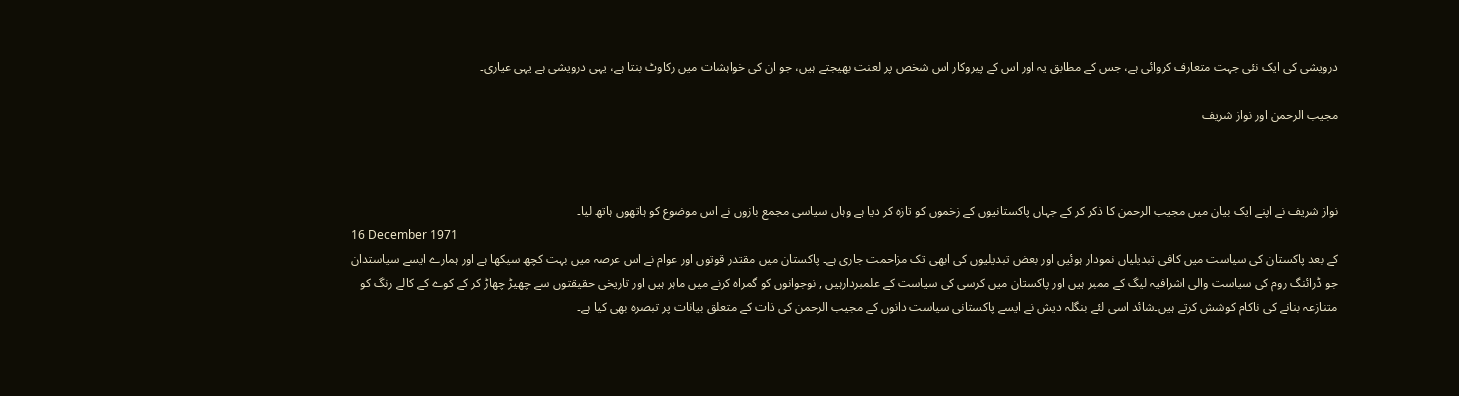درویشی کی ایک نئی جہت متعارف کروائی ہے، جس کے مطابق یہ اور اس کے پیروکار اس شخص پر لعنت بھیجتے ہیں، جو ان کی خواہشات میں رکاوٹ بنتا ہے، یہی درویشی ہے یہی عیاری۔

مجیب الرحمن اور نواز شریف



نواز شریف نے اپنے ایک بیان میں مجیب الرحمن کا ذکر کر کے جہاں پاکستانیوں کے زخموں کو تازہ کر دیا ہے وہاں سیاسی مجمع بازوں نے اس موضوع کو ہاتھوں ہاتھ لیا۔
16 December 1971
کے بعد پاکستان کی سیاست میں کافی تبدیلیاں نمودار ہوئیں اور بعض تبدیلیوں کی ابھی تک مزاحمت جاری ہے۔ پاکستان میں مقتدر قوتوں اور عوام نے اس عرصہ میں بہت کچھ سیکھا ہے اور ہمارے ایسے سیاستدان جو ڈرائنگ روم کی سیاست والی اشرافیہ لیگ کے ممبر ہیں اور پاکستان میں کرسی کی سیاست کے علمبردارہیں , نوجوانوں کو گمراہ کرنے میں ماہر ہیں اور تاریخی حقیقتوں سے چھیڑ چھاڑ کر کے کوے کے کالے رنگ کو متنازعہ بنانے کی ناکام کوشش کرتے ہیں۔شائد اسی لئے بنگلہ دیش نے ایسے پاکستانی سیاست دانوں کے مجیب الرحمن کی ذات کے متعلق بیانات پر تبصرہ بھی کیا ہے۔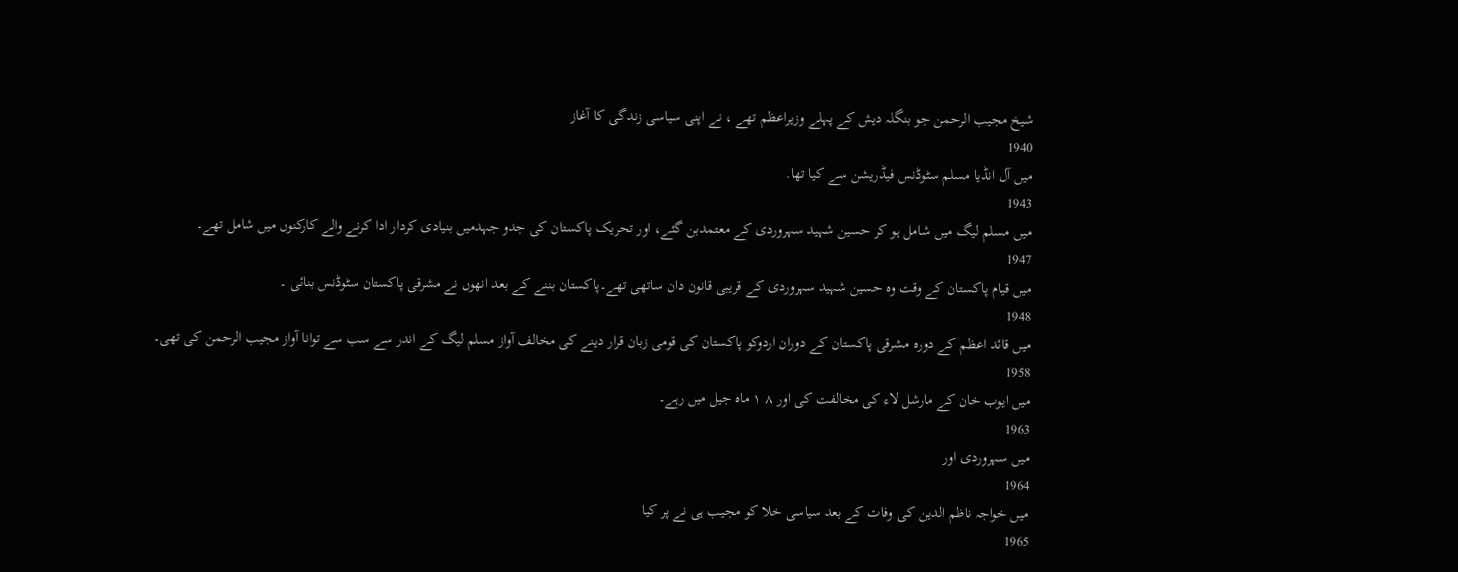شیخ مجیب الرحمن جو بنگلہ دیش کے پہلے وزیراعظم تھے ، نے اپنی سیاسی زندگی کا آغاز
1940
میں آل انڈیا مسلم سٹوڈنس فیڈریشن سے کیا تھا.
1943
میں مسلم لیگ میں شامل ہو کر حسین شہید سہروردی کے معتمدبن گئے، اور تحریک پاکستان کی جدو جہدمیں بنیادی کردار ادا کرنے والے کارکنوں میں شامل تھے۔
1947
میں قیام پاکستان کے وقت وہ حسین شہید سہروردی کے قریبی قانون دان ساتھی تھے۔پاکستان بننے کے بعد انھوں نے مشرقی پاکستان سٹوڈنس بنائی ۔
1948
میں قائد اعظم کے دورہ مشرقی پاکستان کے دوران اردوکو پاکستان کی قومی زبان قرار دینے کی مخالف آواز مسلم لیگ کے اندر سے سب سے توانا آواز مجیب الرحمن کی تھی۔
1958
میں ایوب خان کے مارشل لاء کی مخالفت کی اور ۸ ۱ ماہ جیل میں رہے۔
1963
میں سہروردی اور
1964
میں خواجہ ناظم الدین کی وفات کے بعد سیاسی خلا کو مجیب ہی نے پر کیا
1965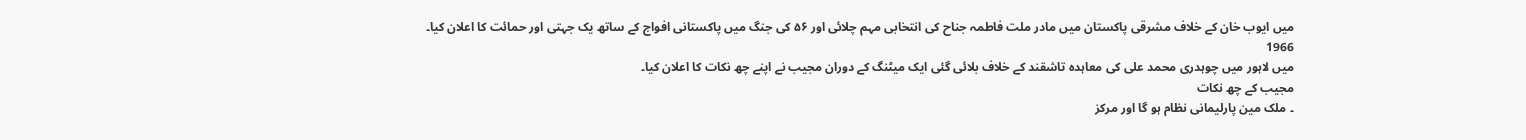میں ایوب خان کے خلاف مشرقی پاکستان میں مادر ملت فاطمہ جناح کی انتخابی مہم چلائی اور ۵۶ کی جنگ میں پاکستانی افواج کے ساتھ یک جہتی اور حمائت کا اعلان کیا۔
1966
میں لاہور میں چوہدری محمد علی کی معاہدہ تاشقند کے خلاف بلائی گئی ایک میٹنگ کے دوران مجیب نے اپنے چھ نکات کا اعلان کیا۔
مجیب کے چھ نکات
۔ ملک مین پارلیمانی نظام ہو گا اور مرکز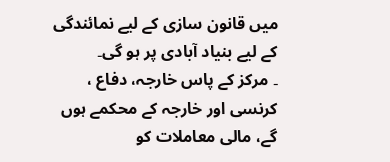میں قانون سازی کے لیے نمائندگی کے لیے بنیاد آبادی پر ہو گی۔
۔ مرکز کے پاس خارجہ، دفاع ، کرنسی اور خارجہ کے محکمے ہوں گے، مالی معاملات کو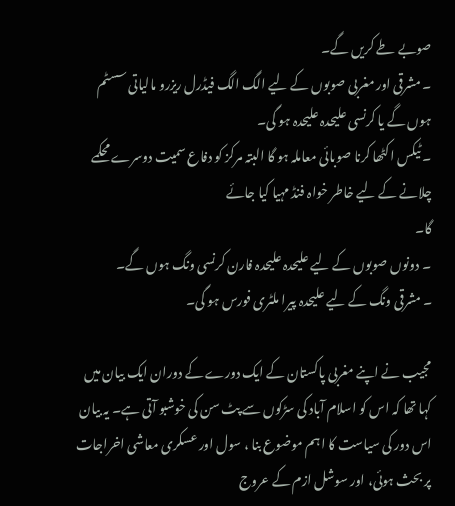صوبے طے کریں گے۔
۔ مشرقی اور مغربی صوبوں کے لیے الگ الگ فیڈرل ریزرو مالیاتی سسٹم ہوں گے یا کرنسی علیحدہ علیحدہ ہو گی۔
۔ ٹیکس اکٹھا کرنا صوبائی معاملہ ہو گا البتہ مرکز کو دفاع سمیت دوسرے محکمے چلانے کے لیے خاطر خواہ فنڈ مہیا کیا جائے
گا۔
۔ دونوں صوبوں کے لیے علیحدہ علیحدہ فارن کرنسی ونگ ہوں گے۔
۔ مشرقی ونگ کے لیے علیحدہ پیرا ملٹری فورس ہو گی۔

مجیب نے اپنے مغربی پاکستان کے ایک دورے کے دوران ایک بیان میں کہا تھا کہ اس کو اسلام آباد کی سڑکوں سے پٹ سن کی خوشبو آتی ہے۔ یہ بیان اس دور کی سیاست کا اہم موضوع بنا ، سول اور عسکری معاشی اخراجات پر بحث ہوئی، اور سوشل ازم کے عروج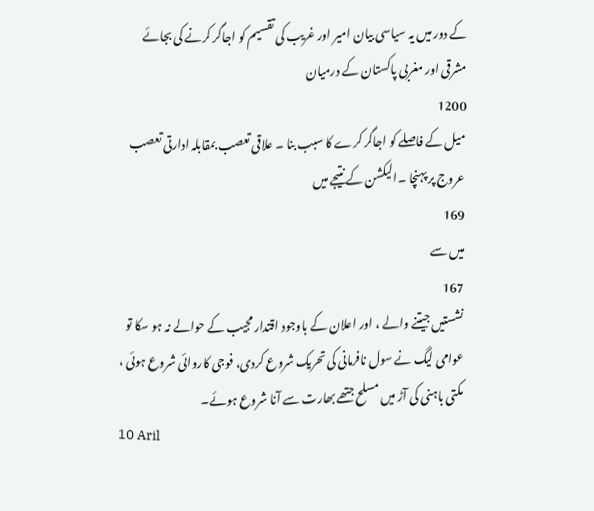کے دور میں یہ سیاسی بیان امیر اور غریب کی تقسیم کو اجاگر کرنے کی بجائے مشرقی اور مغربی پاکستان کے درمیان
1200
میل کے فاصلے کو اجاگر کرے کا سبب بنا ۔ علاقی تعصب بمقابلہ ادارتی تعصب عروج پر پہنچا ۔الیکشن کے نتیجے میں
169
میں سے
167
نشستیں جیتنے والے ، اور اعلان کے باوجود اقتدار مجیب کے حوالے نہ ہو سکا تو عوامی لیگ نے سول نافرمانی کی تحریک شروع کردی، فوجی کاروائی شروع ہوئی ، مکتی باہنی کی آڑ میں مسلح جتھے بھارت سے آنا شروع ہوئے۔
10 Aril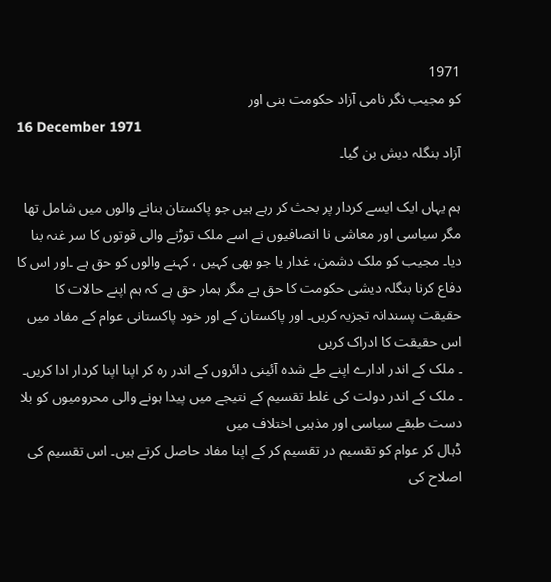1971
کو مجیب نگر نامی آزاد حکومت بنی اور
16 December 1971
آزاد بنگلہ دیش بن گیا۔

ہم یہاں ایک ایسے کردار پر بحث کر رہے ہیں جو پاکستان بنانے والوں میں شامل تھا مگر سیاسی اور معاشی نا انصافیوں نے اسے ملک توڑنے والی قوتوں کا سر غنہ بنا دیا۔ مجیب کو ملک دشمن، غدار یا جو بھی کہیں ، کہنے والوں کو حق ہے ۔اور اس کا دفاع کرنا بنگلہ دیشی حکومت کا حق ہے مگر ہمار حق ہے کہ ہم اپنے حالات کا حقیقت پسندانہ تجزیہ کریں۔ اور پاکستان کے اور خود پاکستانی عوام کے مفاد میں اس حقیقت کا ادراک کریں
۔ ملک کے اندر ادارے اپنے طے شدہ آئینی دائروں کے اندر رہ کر اپنا اپنا کردار ادا کریں۔
۔ ملک کے اندر دولت کی غلط تقسیم کے نتیجے میں پیدا ہونے والی محرومیوں کو بلا دست طبقے سیاسی اور مذہبی اختلاف میں
ڈہال کر عوام کو تقسیم در تقسیم کر کے اپنا مفاد حاصل کرتے ہیں۔ اس تقسیم کی اصلاح کی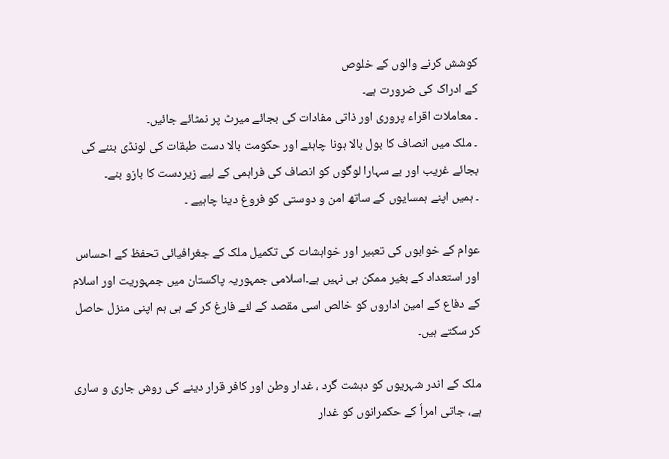کوشش کرنے والوں کے خلوص
کے ادراک کی ضرورت ہے۔
۔ معاملات اقراء پروری اور ذاتی مفادات کی بجائے میرٹ پر نمٹائے جائیں۔
۔ ملک میں انصاف کا بول بالا ہونا چاہئے اور حکومت بالا دست طبقات کی لونڈی بننے کی بجائے غریب اور بے سہارا لوگوں کو انصاف کی فراہمی کے لیے زیردست کا بازو بنے۔
۔ ہمیں اپنے ہمسایوں کے ساتھ امن و دوستی کو فروغ دینا چاہیے ۔

عوام کے خوابوں کی تعبیر اور خواہشات کی تکمیل ملک کے جغرافیائی تحفظ کے احساس اور استعداد کے بغیر ممکن ہی نہیں ہے۔اسلامی جمہوریہ پاکستان میں جمہوریت اور اسلام کے دفاع کے امین اداروں کو خالص اسی مقصد کے لئے فارغ کر کے ہی ہم اپنی منزل حاصل کر سکتے ہیں۔

ملک کے اندر شہریوں کو دہشت گرد ، غدار وطن اور کافر قرار دینے کی روش جاری و ساری ہے، جاتی امراٗ کے حکمرانوں کو غدار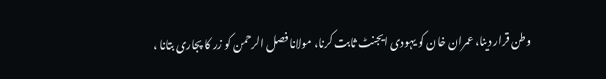وطن قرار دینا، عمران خان کو یہودی ایجنٹ ثابت کرنا، مولانا فصل الرحمن کو زر کا پجاری بتانا ،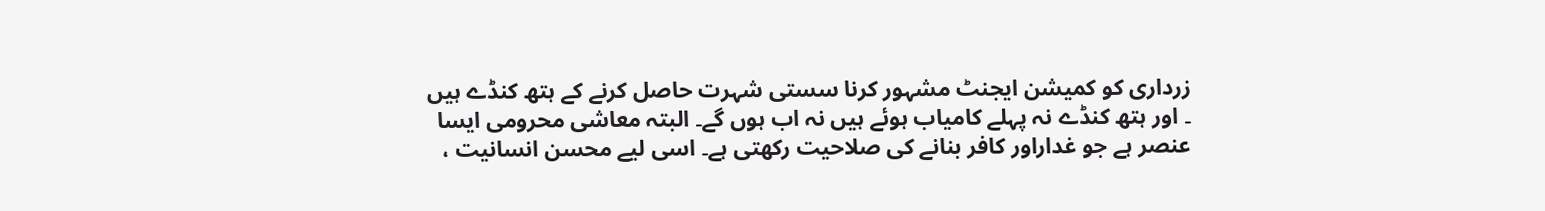زرداری کو کمیشن ایجنٹ مشہور کرنا سستی شہرت حاصل کرنے کے ہتھ کنڈے ہیں ۔ اور ہتھ کنڈے نہ پہلے کامیاب ہوئے ہیں نہ اب ہوں گے۔ البتہ معاشی محرومی ایسا عنصر ہے جو غداراور کافر بنانے کی صلاحیت رکھتی ہے۔ اسی لیے محسن انسانیت ،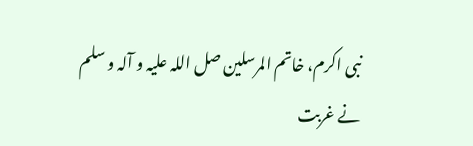نبی اکرم، خاتم المرسلین صل اللہ علیہ و آلہ و سلم نے غربت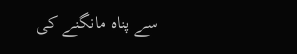سے پناہ مانگنے کی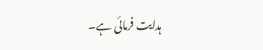ہدایت فرمائی ہے۔